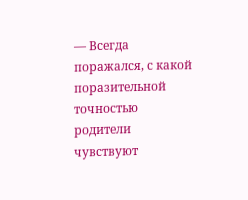— Всегда поражался, с какой поразительной точностью родители чувствуют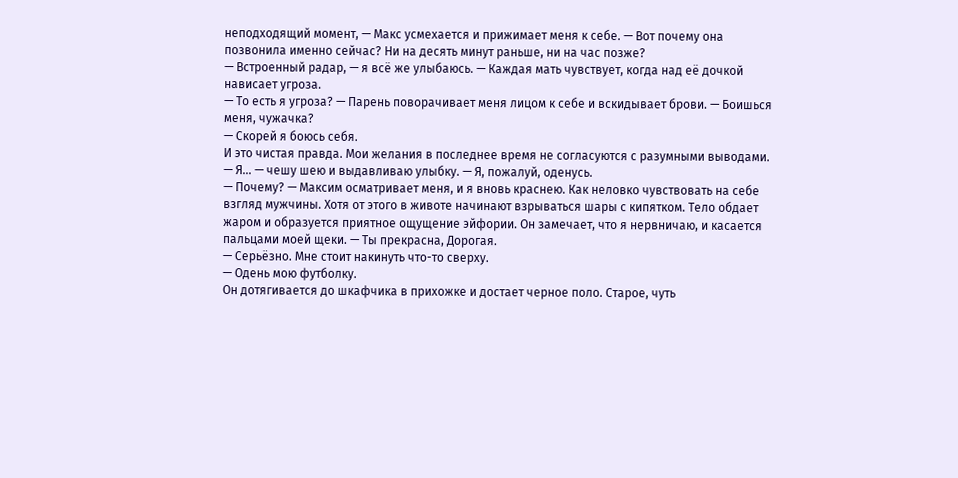неподходящий момент, — Макс усмехается и прижимает меня к себе. — Вот почему она позвонила именно сейчас? Ни на десять минут раньше, ни на час позже?
— Встроенный радар, — я всё же улыбаюсь. — Каждая мать чувствует, когда над её дочкой нависает угроза.
— То есть я угроза? — Парень поворачивает меня лицом к себе и вскидывает брови. — Боишься меня, чужачка?
— Скорей я боюсь себя.
И это чистая правда. Мои желания в последнее время не согласуются с разумными выводами.
— Я… — чешу шею и выдавливаю улыбку. — Я, пожалуй, оденусь.
— Почему? — Максим осматривает меня, и я вновь краснею. Как неловко чувствовать на себе взгляд мужчины. Хотя от этого в животе начинают взрываться шары с кипятком. Тело обдает жаром и образуется приятное ощущение эйфории. Он замечает, что я нервничаю, и касается пальцами моей щеки. — Ты прекрасна, Дорогая.
— Серьёзно. Мне стоит накинуть что-то сверху.
— Одень мою футболку.
Он дотягивается до шкафчика в прихожке и достает черное поло. Старое, чуть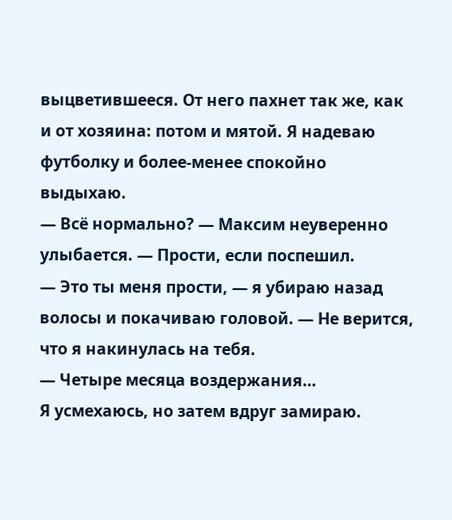выцветившееся. От него пахнет так же, как и от хозяина: потом и мятой. Я надеваю футболку и более-менее спокойно выдыхаю.
— Всё нормально? — Максим неуверенно улыбается. — Прости, если поспешил.
— Это ты меня прости, — я убираю назад волосы и покачиваю головой. — Не верится, что я накинулась на тебя.
— Четыре месяца воздержания…
Я усмехаюсь, но затем вдруг замираю.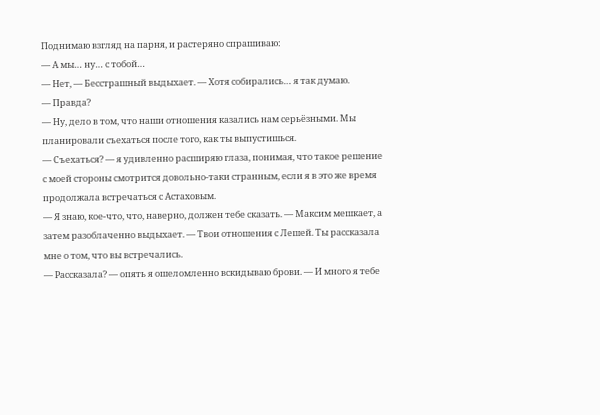Поднимаю взгляд на парня, и растеряно спрашиваю:
— А мы… ну… с тобой…
— Нет, — Бесстрашный выдыхает. — Хотя собирались… я так думаю.
— Правда?
— Ну, дело в том, что наши отношения казались нам серьёзными. Мы планировали съехаться после того, как ты выпустишься.
— Съехаться? — я удивленно расширяю глаза, понимая, что такое решение с моей стороны смотрится довольно-таки странным, если я в это же время продолжала встречаться с Астаховым.
— Я знаю, кое-что, что, наверно, должен тебе сказать. — Максим мешкает, а затем разоблаченно выдыхает. — Твои отношения с Лешей. Ты рассказала мне о том, что вы встречались.
— Рассказала? — опять я ошеломленно вскидываю брови. — И много я тебе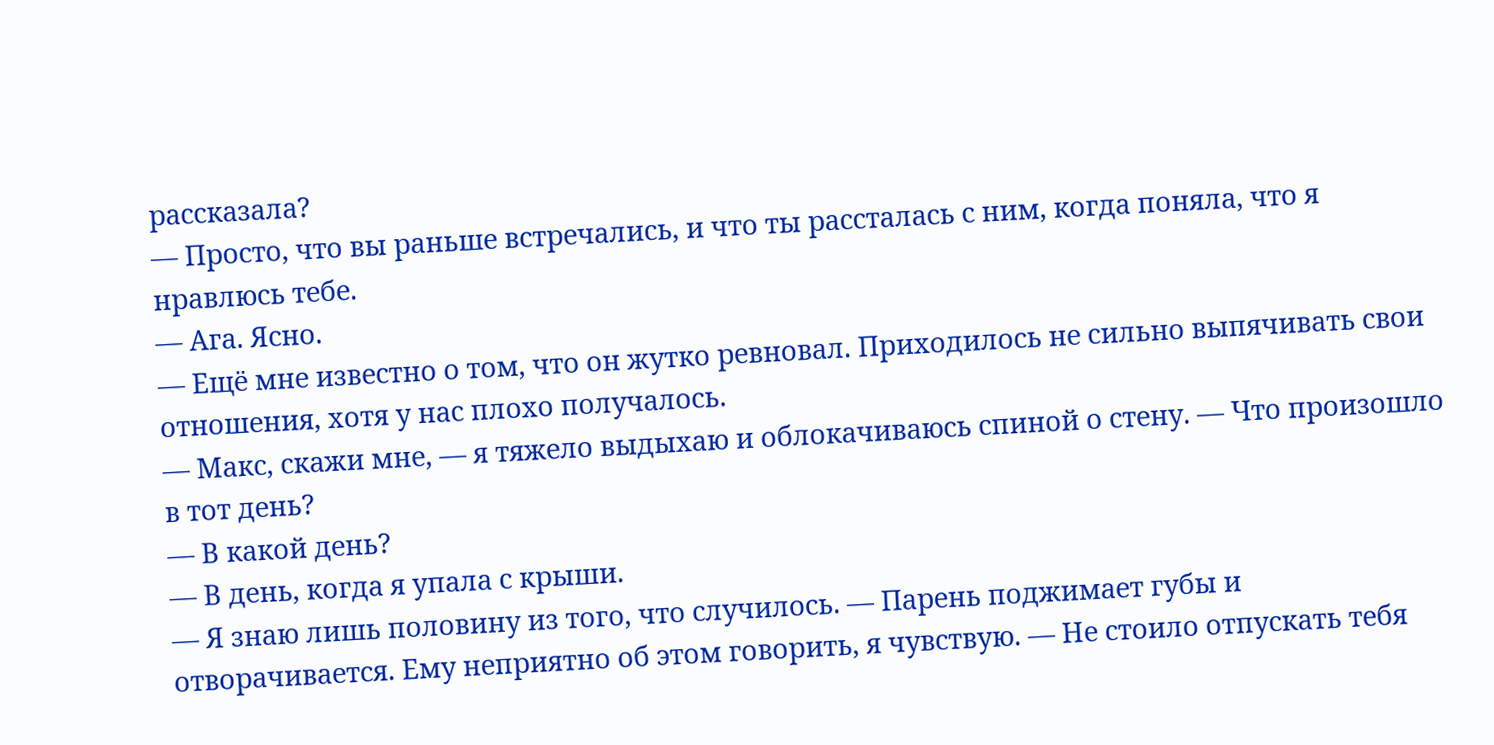рассказала?
— Просто, что вы раньше встречались, и что ты рассталась с ним, когда поняла, что я нравлюсь тебе.
— Ага. Ясно.
— Ещё мне известно о том, что он жутко ревновал. Приходилось не сильно выпячивать свои отношения, хотя у нас плохо получалось.
— Макс, скажи мне, — я тяжело выдыхаю и облокачиваюсь спиной о стену. — Что произошло в тот день?
— В какой день?
— В день, когда я упала с крыши.
— Я знаю лишь половину из того, что случилось. — Парень поджимает губы и отворачивается. Ему неприятно об этом говорить, я чувствую. — Не стоило отпускать тебя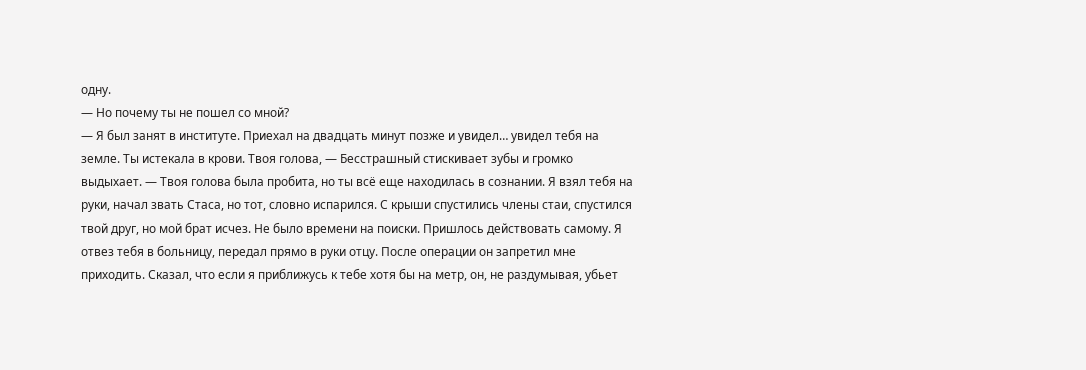одну.
— Но почему ты не пошел со мной?
— Я был занят в институте. Приехал на двадцать минут позже и увидел… увидел тебя на земле. Ты истекала в крови. Твоя голова, — Бесстрашный стискивает зубы и громко выдыхает. — Твоя голова была пробита, но ты всё еще находилась в сознании. Я взял тебя на руки, начал звать Стаса, но тот, словно испарился. С крыши спустились члены стаи, спустился твой друг, но мой брат исчез. Не было времени на поиски. Пришлось действовать самому. Я отвез тебя в больницу, передал прямо в руки отцу. После операции он запретил мне приходить. Сказал, что если я приближусь к тебе хотя бы на метр, он, не раздумывая, убьет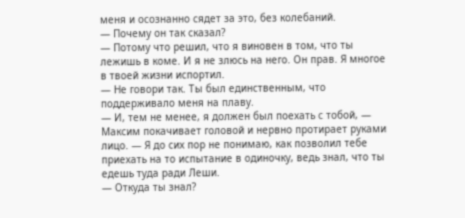меня и осознанно сядет за это, без колебаний.
— Почему он так сказал?
— Потому что решил, что я виновен в том, что ты лежишь в коме. И я не злюсь на него. Он прав. Я многое в твоей жизни испортил.
— Не говори так. Ты был единственным, что поддерживало меня на плаву.
— И, тем не менее, я должен был поехать с тобой, — Максим покачивает головой и нервно протирает руками лицо. — Я до сих пор не понимаю, как позволил тебе приехать на то испытание в одиночку, ведь знал, что ты едешь туда ради Леши.
— Откуда ты знал?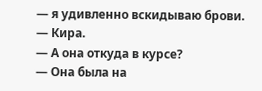— я удивленно вскидываю брови.
— Кира.
— А она откуда в курсе?
— Она была на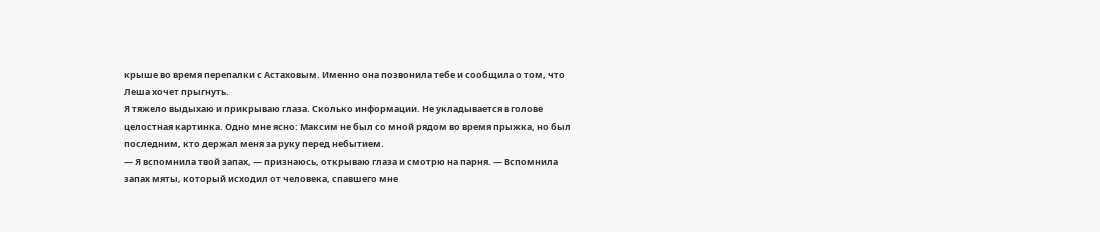крыше во время перепалки с Астаховым. Именно она позвонила тебе и сообщила о том, что Леша хочет прыгнуть.
Я тяжело выдыхаю и прикрываю глаза. Сколько информации. Не укладывается в голове целостная картинка. Одно мне ясно: Максим не был со мной рядом во время прыжка, но был последним, кто держал меня за руку перед небытием.
— Я вспомнила твой запах, — признаюсь, открываю глаза и смотрю на парня. — Вспомнила запах мяты, который исходил от человека, спавшего мне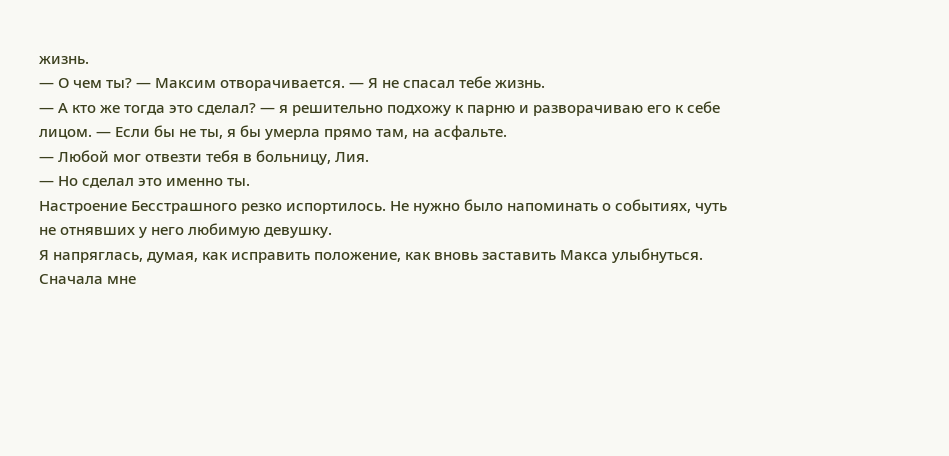жизнь.
— О чем ты? — Максим отворачивается. — Я не спасал тебе жизнь.
— А кто же тогда это сделал? — я решительно подхожу к парню и разворачиваю его к себе лицом. — Если бы не ты, я бы умерла прямо там, на асфальте.
— Любой мог отвезти тебя в больницу, Лия.
— Но сделал это именно ты.
Настроение Бесстрашного резко испортилось. Не нужно было напоминать о событиях, чуть не отнявших у него любимую девушку.
Я напряглась, думая, как исправить положение, как вновь заставить Макса улыбнуться. Сначала мне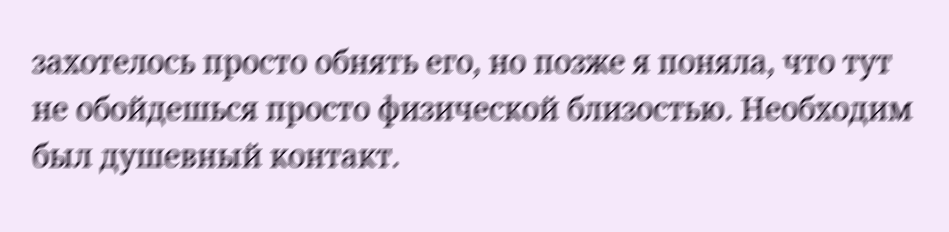захотелось просто обнять его, но позже я поняла, что тут не обойдешься просто физической близостью. Необходим был душевный контакт.